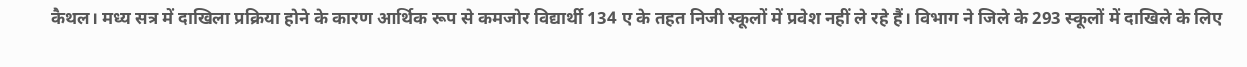कैथल। मध्य सत्र में दाखिला प्रक्रिया होने के कारण आर्थिक रूप से कमजोर विद्यार्थी 134 ए के तहत निजी स्कूलों में प्रवेश नहीं ले रहे हैं। विभाग ने जिले के 293 स्कूलों में दाखिले के लिए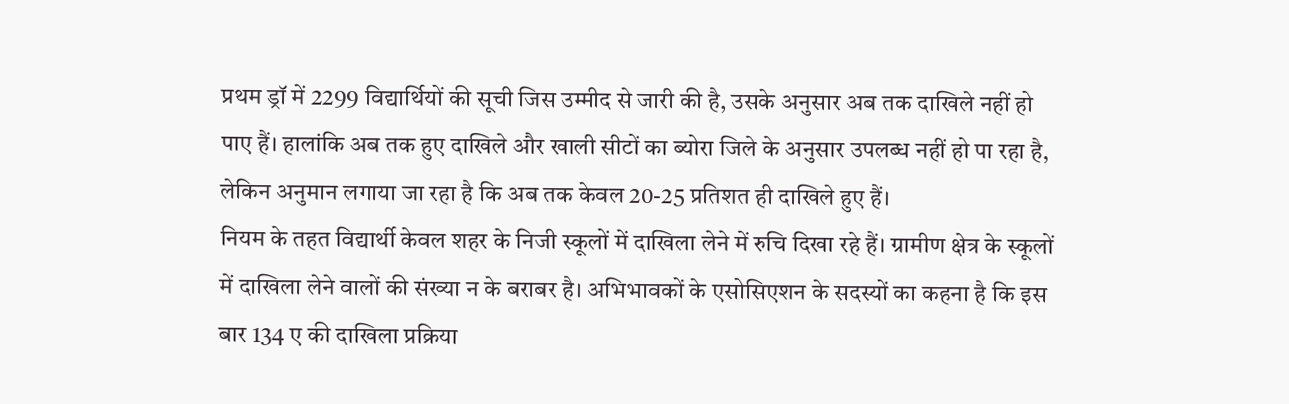प्रथम ड्रॉ में 2299 विद्यार्थियों की सूची जिस उम्मीद से जारी की है, उसके अनुसार अब तक दाखिले नहीं हो पाए हैं। हालांकि अब तक हुए दाखिले और खाली सीटों का ब्योरा जिले के अनुसार उपलब्ध नहीं हो पा रहा है, लेकिन अनुमान लगाया जा रहा है कि अब तक केवल 20-25 प्रतिशत ही दाखिले हुए हैं।
नियम के तहत विद्यार्थी केवल शहर के निजी स्कूलों में दाखिला लेने में रुचि दिखा रहे हैं। ग्रामीण क्षेत्र के स्कूलों में दाखिला लेने वालों की संख्या न के बराबर है। अभिभावकों के एसोसिएशन के सदस्यों का कहना है कि इस बार 134 ए की दाखिला प्रक्रिया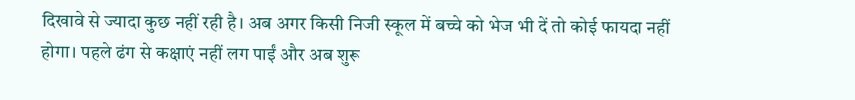दिखावे से ज्यादा कुछ नहीं रही है। अब अगर किसी निजी स्कूल में बच्चे को भेज भी दें तो कोई फायदा नहीं होगा। पहले ढंग से कक्षाएं नहीं लग पाईं और अब शुरू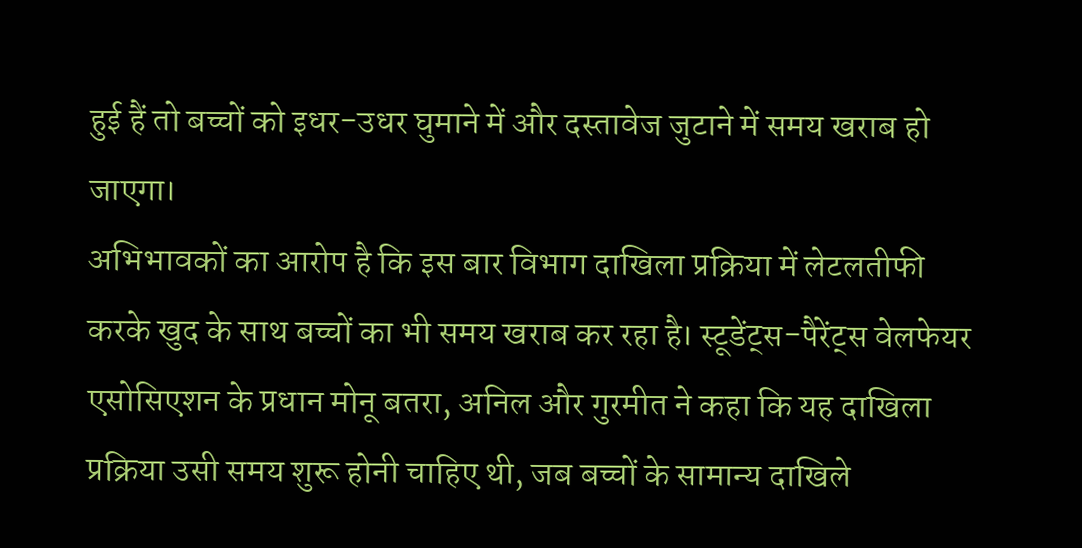हुई हैं तो बच्चों को इधर-उधर घुमाने में और दस्तावेज जुटाने में समय खराब हो जाएगा।
अभिभावकों का आरोप है कि इस बार विभाग दाखिला प्रक्रिया में लेटलतीफी करके खुद के साथ बच्चों का भी समय खराब कर रहा है। स्टूडेंट्स-पैरेंट्स वेलफेयर एसोसिएशन के प्रधान मोनू बतरा, अनिल और गुरमीत ने कहा कि यह दाखिला प्रक्रिया उसी समय शुरू होनी चाहिए थी, जब बच्चों के सामान्य दाखिले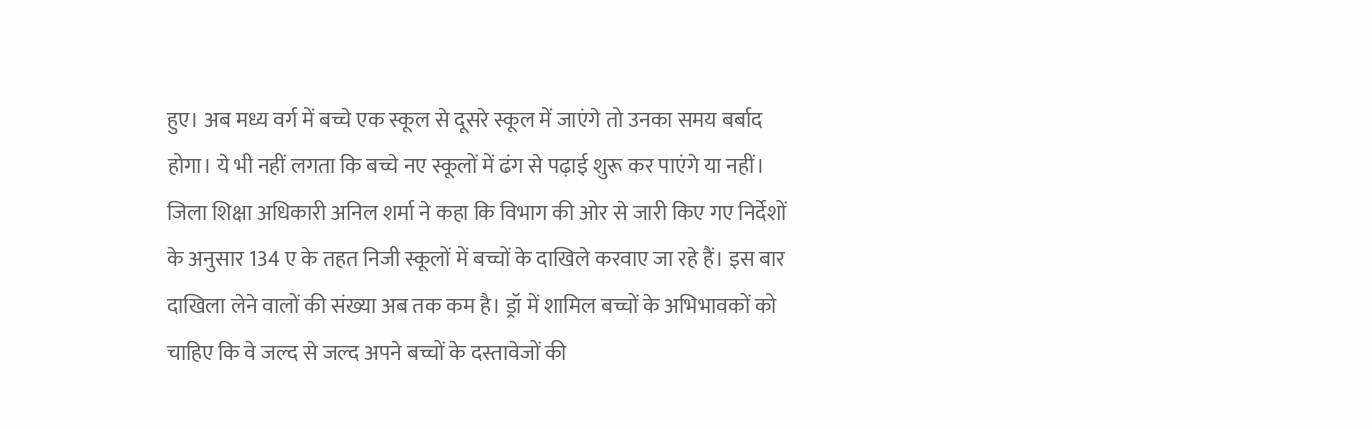हुए। अब मध्य वर्ग में बच्चे एक स्कूल से दूसरे स्कूल में जाएंगे तो उनका समय बर्बाद होगा। ये भी नहीं लगता कि बच्चे नए स्कूलों में ढंग से पढ़ाई शुरू कर पाएंगे या नहीं। जिला शिक्षा अधिकारी अनिल शर्मा ने कहा कि विभाग की ओर से जारी किए गए निर्देशों के अनुसार 134 ए के तहत निजी स्कूलों में बच्चों के दाखिले करवाए जा रहे हैं। इस बार दाखिला लेने वालों की संख्या अब तक कम है। ड्रॉ में शामिल बच्चों के अभिभावकों को चाहिए कि वे जल्द से जल्द अपने बच्चों के दस्तावेजों की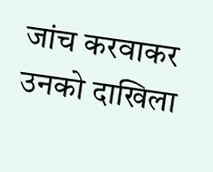जांच करवाकर उनको दाखिला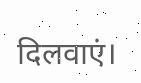दिलवाएं।